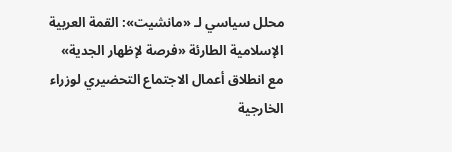محلل سياسي لـ «مانشيت»: القمة العربية الإسلامية الطارئة «فرصة لإظهار الجدية»
مع انطلاق أعمال الاجتماع التحضيري لوزراء الخارجية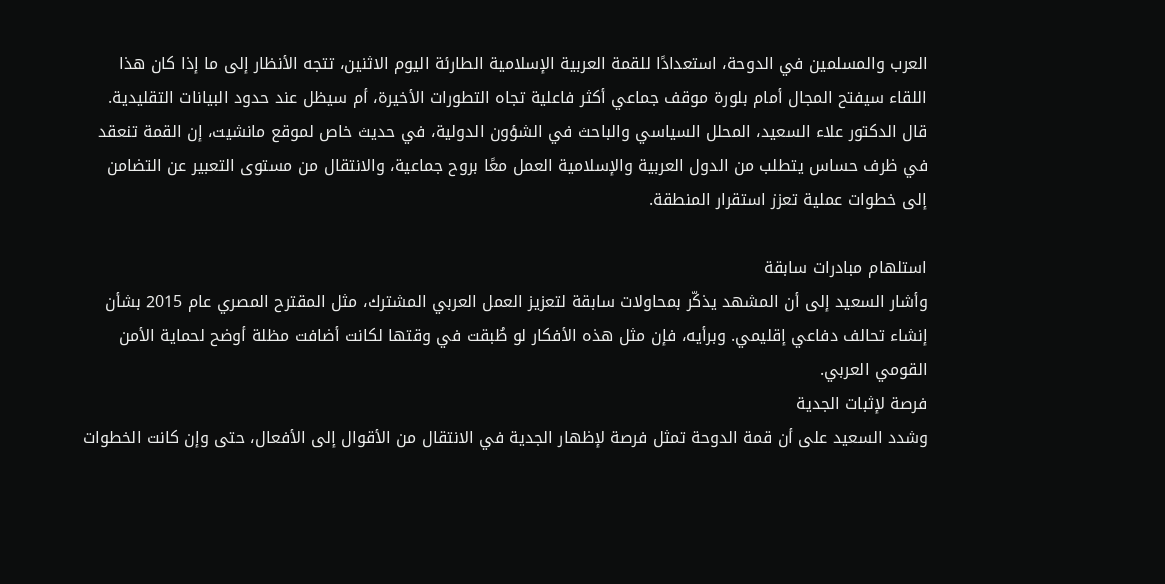العرب والمسلمين في الدوحة، استعدادًا للقمة العربية الإسلامية الطارئة اليوم الاثنين، تتجه الأنظار إلى ما إذا كان هذا اللقاء سيفتح المجال أمام بلورة موقف جماعي أكثر فاعلية تجاه التطورات الأخيرة، أم سيظل عند حدود البيانات التقليدية.
قال الدكتور علاء السعيد، المحلل السياسي والباحث في الشؤون الدولية، في حديث خاص لموقع مانشيت، إن القمة تنعقد في ظرف حساس يتطلب من الدول العربية والإسلامية العمل معًا بروح جماعية، والانتقال من مستوى التعبير عن التضامن إلى خطوات عملية تعزز استقرار المنطقة.

استلهام مبادرات سابقة
وأشار السعيد إلى أن المشهد يذكّر بمحاولات سابقة لتعزيز العمل العربي المشترك، مثل المقترح المصري عام 2015 بشأن إنشاء تحالف دفاعي إقليمي. وبرأيه، فإن مثل هذه الأفكار لو طُبقت في وقتها لكانت أضافت مظلة أوضح لحماية الأمن القومي العربي.
فرصة لإثبات الجدية
وشدد السعيد على أن قمة الدوحة تمثل فرصة لإظهار الجدية في الانتقال من الأقوال إلى الأفعال، حتى وإن كانت الخطوات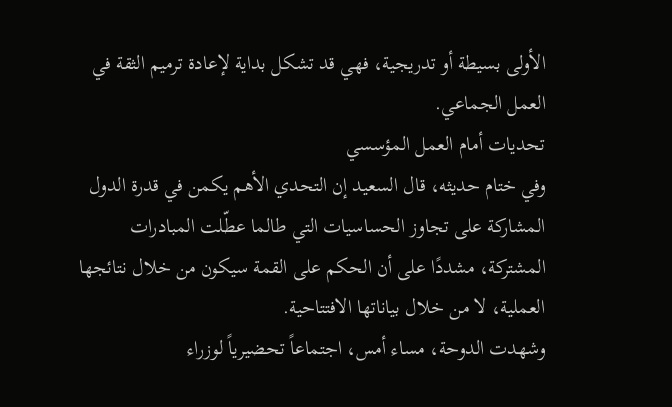الأولى بسيطة أو تدريجية، فهي قد تشكل بداية لإعادة ترميم الثقة في العمل الجماعي.
تحديات أمام العمل المؤسسي
وفي ختام حديثه، قال السعيد إن التحدي الأهم يكمن في قدرة الدول المشاركة على تجاوز الحساسيات التي طالما عطّلت المبادرات المشتركة، مشددًا على أن الحكم على القمة سيكون من خلال نتائجها العملية، لا من خلال بياناتها الافتتاحية.
وشهدت الدوحة، مساء أمس، اجتماعاً تحضيرياً لوزراء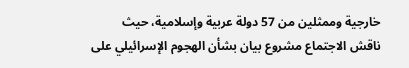خارجية وممثلين من 57 دولة عربية وإسلامية، حيث ناقش الاجتماع مشروع بيان بشأن الهجوم الإسرائيلي على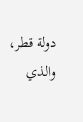دولة قطر، والذي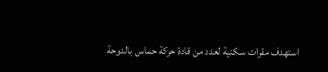استهدف مقرات سكنية لعدد من قادة حركة حماس بالدوحة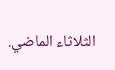الثلاثاء الماضي.